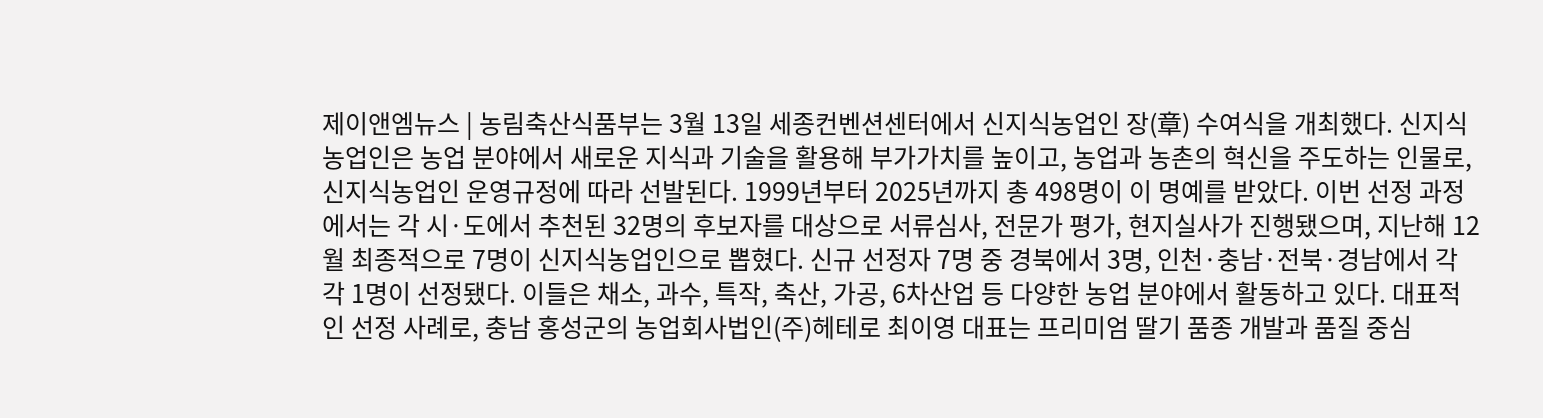제이앤엠뉴스 | 농림축산식품부는 3월 13일 세종컨벤션센터에서 신지식농업인 장(章) 수여식을 개최했다. 신지식농업인은 농업 분야에서 새로운 지식과 기술을 활용해 부가가치를 높이고, 농업과 농촌의 혁신을 주도하는 인물로, 신지식농업인 운영규정에 따라 선발된다. 1999년부터 2025년까지 총 498명이 이 명예를 받았다. 이번 선정 과정에서는 각 시·도에서 추천된 32명의 후보자를 대상으로 서류심사, 전문가 평가, 현지실사가 진행됐으며, 지난해 12월 최종적으로 7명이 신지식농업인으로 뽑혔다. 신규 선정자 7명 중 경북에서 3명, 인천·충남·전북·경남에서 각각 1명이 선정됐다. 이들은 채소, 과수, 특작, 축산, 가공, 6차산업 등 다양한 농업 분야에서 활동하고 있다. 대표적인 선정 사례로, 충남 홍성군의 농업회사법인(주)헤테로 최이영 대표는 프리미엄 딸기 품종 개발과 품질 중심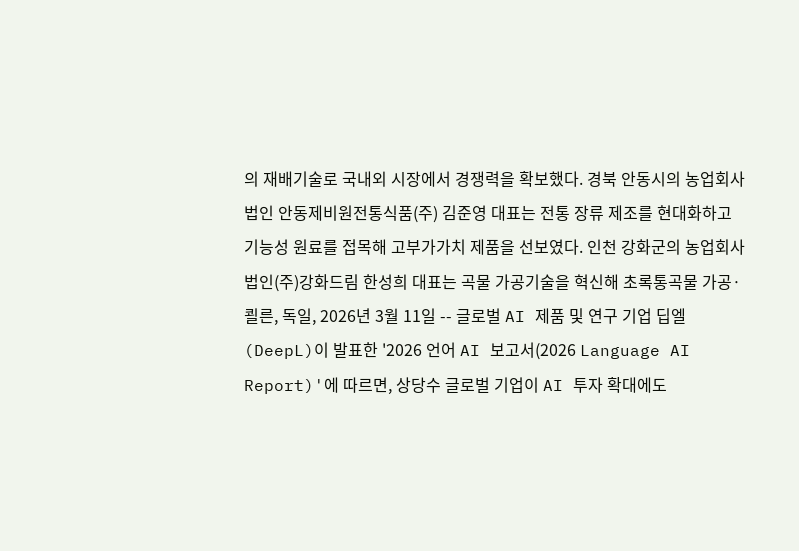의 재배기술로 국내외 시장에서 경쟁력을 확보했다. 경북 안동시의 농업회사법인 안동제비원전통식품(주) 김준영 대표는 전통 장류 제조를 현대화하고 기능성 원료를 접목해 고부가가치 제품을 선보였다. 인천 강화군의 농업회사법인(주)강화드림 한성희 대표는 곡물 가공기술을 혁신해 초록통곡물 가공·
쾰른, 독일, 2026년 3월 11일 -- 글로벌 AI 제품 및 연구 기업 딥엘(DeepL)이 발표한 '2026 언어 AI 보고서(2026 Language AI Report)'에 따르면, 상당수 글로벌 기업이 AI 투자 확대에도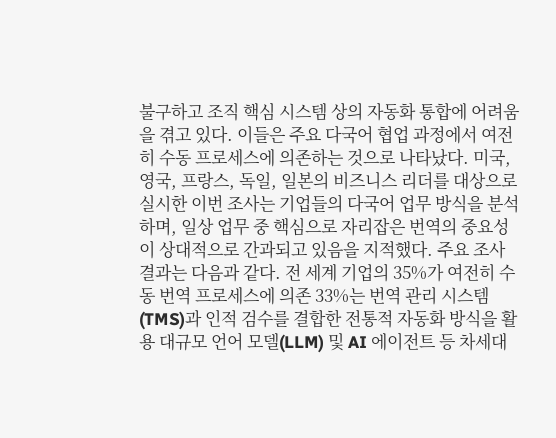불구하고 조직 핵심 시스템 상의 자동화 통합에 어려움을 겪고 있다. 이들은 주요 다국어 협업 과정에서 여전히 수동 프로세스에 의존하는 것으로 나타났다. 미국, 영국, 프랑스, 독일, 일본의 비즈니스 리더를 대상으로 실시한 이번 조사는 기업들의 다국어 업무 방식을 분석하며, 일상 업무 중 핵심으로 자리잡은 번역의 중요성이 상대적으로 간과되고 있음을 지적했다. 주요 조사 결과는 다음과 같다. 전 세계 기업의 35%가 여전히 수동 번역 프로세스에 의존 33%는 번역 관리 시스템(TMS)과 인적 검수를 결합한 전통적 자동화 방식을 활용 대규모 언어 모델(LLM) 및 AI 에이전트 등 차세대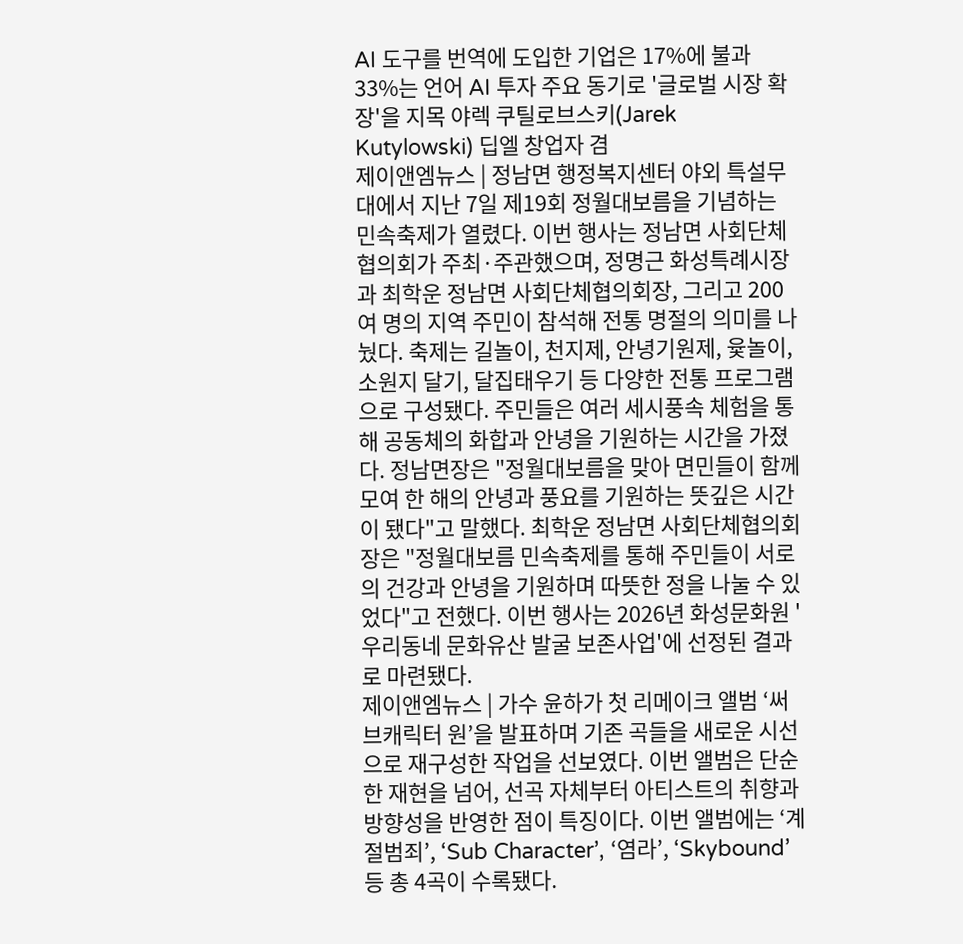AI 도구를 번역에 도입한 기업은 17%에 불과 33%는 언어 AI 투자 주요 동기로 '글로벌 시장 확장'을 지목 야렉 쿠틸로브스키(Jarek Kutylowski) 딥엘 창업자 겸
제이앤엠뉴스 | 정남면 행정복지센터 야외 특설무대에서 지난 7일 제19회 정월대보름을 기념하는 민속축제가 열렸다. 이번 행사는 정남면 사회단체협의회가 주최·주관했으며, 정명근 화성특례시장과 최학운 정남면 사회단체협의회장, 그리고 200여 명의 지역 주민이 참석해 전통 명절의 의미를 나눴다. 축제는 길놀이, 천지제, 안녕기원제, 윷놀이, 소원지 달기, 달집태우기 등 다양한 전통 프로그램으로 구성됐다. 주민들은 여러 세시풍속 체험을 통해 공동체의 화합과 안녕을 기원하는 시간을 가졌다. 정남면장은 "정월대보름을 맞아 면민들이 함께 모여 한 해의 안녕과 풍요를 기원하는 뜻깊은 시간이 됐다"고 말했다. 최학운 정남면 사회단체협의회장은 "정월대보름 민속축제를 통해 주민들이 서로의 건강과 안녕을 기원하며 따뜻한 정을 나눌 수 있었다"고 전했다. 이번 행사는 2026년 화성문화원 '우리동네 문화유산 발굴 보존사업'에 선정된 결과로 마련됐다.
제이앤엠뉴스 | 가수 윤하가 첫 리메이크 앨범 ‘써브캐릭터 원’을 발표하며 기존 곡들을 새로운 시선으로 재구성한 작업을 선보였다. 이번 앨범은 단순한 재현을 넘어, 선곡 자체부터 아티스트의 취향과 방향성을 반영한 점이 특징이다. 이번 앨범에는 ‘계절범죄’, ‘Sub Character’, ‘염라’, ‘Skybound’ 등 총 4곡이 수록됐다.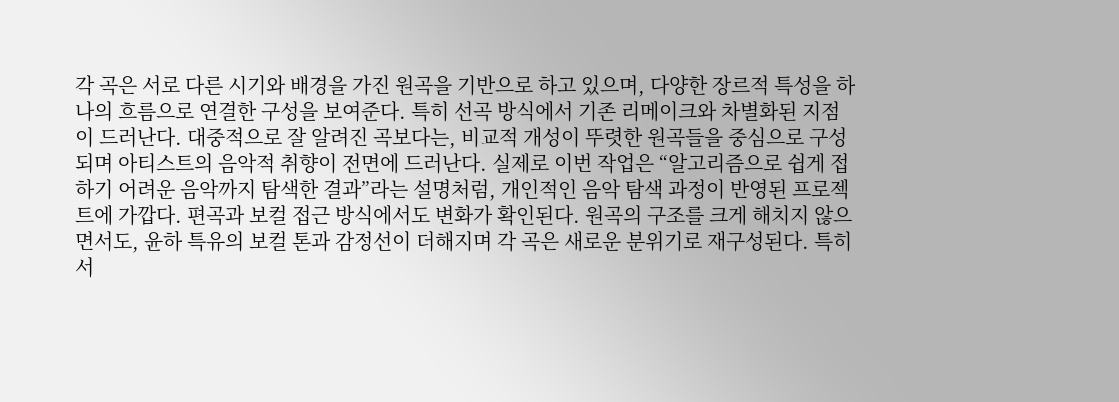각 곡은 서로 다른 시기와 배경을 가진 원곡을 기반으로 하고 있으며, 다양한 장르적 특성을 하나의 흐름으로 연결한 구성을 보여준다. 특히 선곡 방식에서 기존 리메이크와 차별화된 지점이 드러난다. 대중적으로 잘 알려진 곡보다는, 비교적 개성이 뚜렷한 원곡들을 중심으로 구성되며 아티스트의 음악적 취향이 전면에 드러난다. 실제로 이번 작업은 “알고리즘으로 쉽게 접하기 어려운 음악까지 탐색한 결과”라는 설명처럼, 개인적인 음악 탐색 과정이 반영된 프로젝트에 가깝다. 편곡과 보컬 접근 방식에서도 변화가 확인된다. 원곡의 구조를 크게 해치지 않으면서도, 윤하 특유의 보컬 톤과 감정선이 더해지며 각 곡은 새로운 분위기로 재구성된다. 특히 서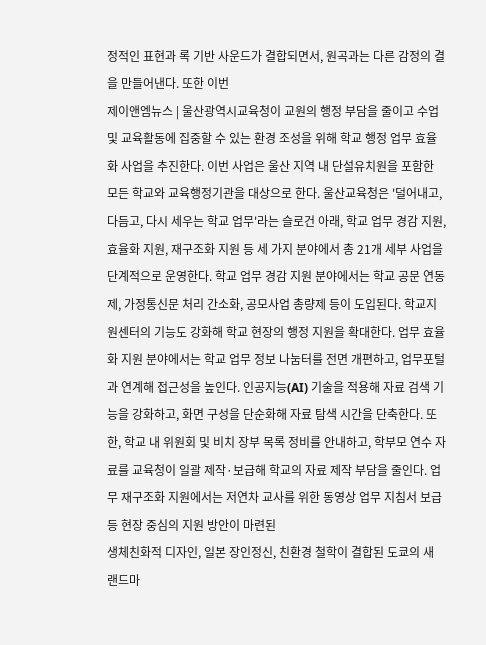정적인 표현과 록 기반 사운드가 결합되면서, 원곡과는 다른 감정의 결을 만들어낸다. 또한 이번
제이앤엠뉴스 | 울산광역시교육청이 교원의 행정 부담을 줄이고 수업 및 교육활동에 집중할 수 있는 환경 조성을 위해 학교 행정 업무 효율화 사업을 추진한다. 이번 사업은 울산 지역 내 단설유치원을 포함한 모든 학교와 교육행정기관을 대상으로 한다. 울산교육청은 '덜어내고, 다듬고, 다시 세우는 학교 업무'라는 슬로건 아래, 학교 업무 경감 지원, 효율화 지원, 재구조화 지원 등 세 가지 분야에서 총 21개 세부 사업을 단계적으로 운영한다. 학교 업무 경감 지원 분야에서는 학교 공문 연동제, 가정통신문 처리 간소화, 공모사업 총량제 등이 도입된다. 학교지원센터의 기능도 강화해 학교 현장의 행정 지원을 확대한다. 업무 효율화 지원 분야에서는 학교 업무 정보 나눔터를 전면 개편하고, 업무포털과 연계해 접근성을 높인다. 인공지능(AI) 기술을 적용해 자료 검색 기능을 강화하고, 화면 구성을 단순화해 자료 탐색 시간을 단축한다. 또한, 학교 내 위원회 및 비치 장부 목록 정비를 안내하고, 학부모 연수 자료를 교육청이 일괄 제작·보급해 학교의 자료 제작 부담을 줄인다. 업무 재구조화 지원에서는 저연차 교사를 위한 동영상 업무 지침서 보급 등 현장 중심의 지원 방안이 마련된
생체친화적 디자인, 일본 장인정신, 친환경 철학이 결합된 도쿄의 새 랜드마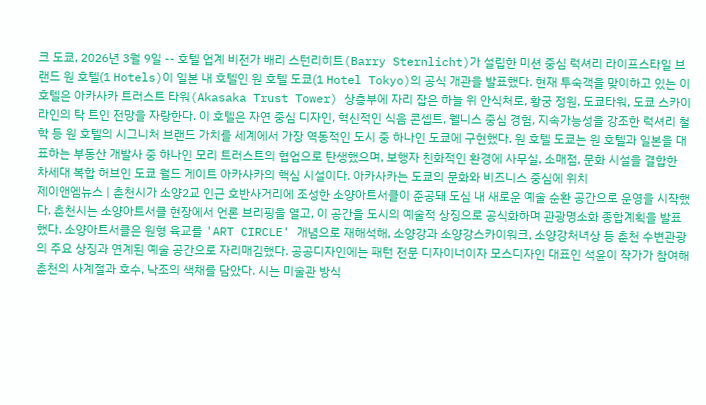크 도쿄, 2026년 3월 9일 -- 호텔 업계 비전가 배리 스턴리히트(Barry Sternlicht)가 설립한 미션 중심 럭셔리 라이프스타일 브랜드 원 호텔(1 Hotels)이 일본 내 호텔인 원 호텔 도쿄(1 Hotel Tokyo)의 공식 개관을 발표했다. 현재 투숙객을 맞이하고 있는 이 호텔은 아카사카 트러스트 타워(Akasaka Trust Tower) 상층부에 자리 잡은 하늘 위 안식처로, 황궁 정원, 도쿄타워, 도쿄 스카이라인의 탁 트인 전망을 자랑한다. 이 호텔은 자연 중심 디자인, 혁신적인 식음 콘셉트, 웰니스 중심 경험, 지속가능성을 강조한 럭셔리 철학 등 원 호텔의 시그니처 브랜드 가치를 세계에서 가장 역동적인 도시 중 하나인 도쿄에 구현했다. 원 호텔 도쿄는 원 호텔과 일본을 대표하는 부동산 개발사 중 하나인 모리 트러스트의 협업으로 탄생했으며, 보행자 친화적인 환경에 사무실, 소매점, 문화 시설을 결합한 차세대 복합 허브인 도쿄 월드 게이트 아카사카의 핵심 시설이다. 아카사카는 도쿄의 문화와 비즈니스 중심에 위치
제이앤엠뉴스 | 춘천시가 소양2교 인근 호반사거리에 조성한 소양아트서클이 준공돼 도심 내 새로운 예술 순환 공간으로 운영을 시작했다. 춘천시는 소양아트서클 현장에서 언론 브리핑을 열고, 이 공간을 도시의 예술적 상징으로 공식화하며 관광명소화 종합계획을 발표했다. 소양아트서클은 원형 육교를 'ART CIRCLE' 개념으로 재해석해, 소양강과 소양강스카이워크, 소양강처녀상 등 춘천 수변관광의 주요 상징과 연계된 예술 공간으로 자리매김했다. 공공디자인에는 패턴 전문 디자이너이자 모스디자인 대표인 석윤이 작가가 참여해 춘천의 사계절과 호수, 낙조의 색채를 담았다. 시는 미술관 방식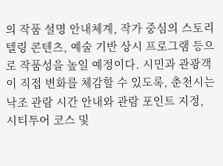의 작품 설명 안내체계, 작가 중심의 스토리텔링 콘텐츠, 예술 기반 상시 프로그램 등으로 작품성을 높일 예정이다. 시민과 관광객이 직접 변화를 체감할 수 있도록, 춘천시는 낙조 관람 시간 안내와 관람 포인트 지정, 시티투어 코스 및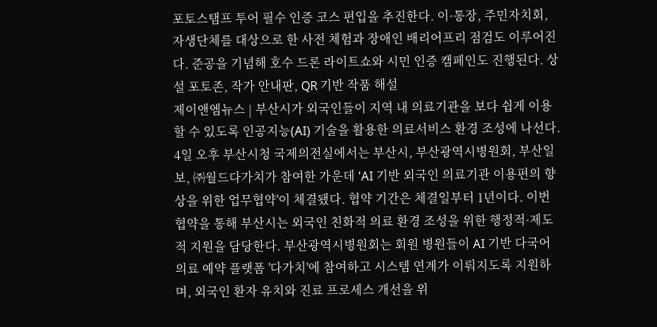포토스탬프 투어 필수 인증 코스 편입을 추진한다. 이·통장, 주민자치회, 자생단체를 대상으로 한 사전 체험과 장애인 배리어프리 점검도 이루어진다. 준공을 기념해 호수 드론 라이트쇼와 시민 인증 캠페인도 진행된다. 상설 포토존, 작가 안내판, QR 기반 작품 해설
제이앤엠뉴스 | 부산시가 외국인들이 지역 내 의료기관을 보다 쉽게 이용할 수 있도록 인공지능(AI) 기술을 활용한 의료서비스 환경 조성에 나선다. 4일 오후 부산시청 국제의전실에서는 부산시, 부산광역시병원회, 부산일보, ㈜월드다가치가 참여한 가운데 'AI 기반 외국인 의료기관 이용편의 향상을 위한 업무협약'이 체결됐다. 협약 기간은 체결일부터 1년이다. 이번 협약을 통해 부산시는 외국인 친화적 의료 환경 조성을 위한 행정적·제도적 지원을 담당한다. 부산광역시병원회는 회원 병원들이 AI 기반 다국어 의료 예약 플랫폼 '다가치'에 참여하고 시스템 연계가 이뤄지도록 지원하며, 외국인 환자 유치와 진료 프로세스 개선을 위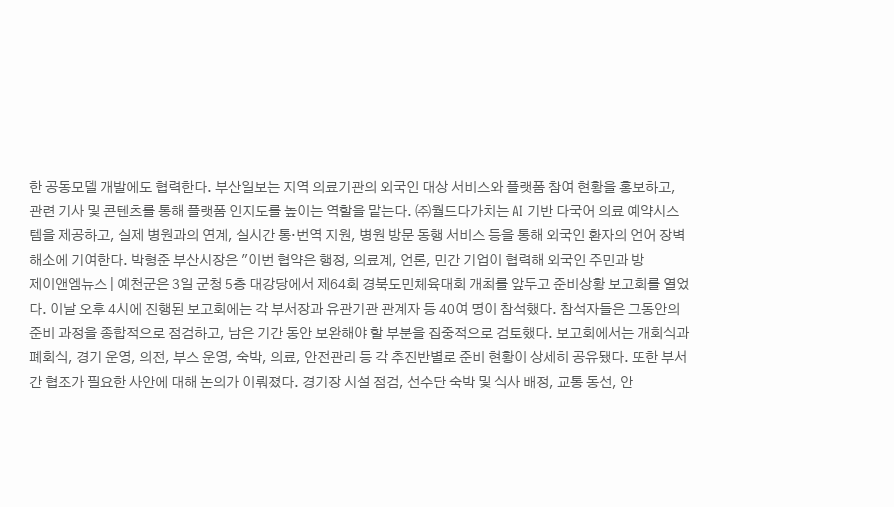한 공동모델 개발에도 협력한다. 부산일보는 지역 의료기관의 외국인 대상 서비스와 플랫폼 참여 현황을 홍보하고, 관련 기사 및 콘텐츠를 통해 플랫폼 인지도를 높이는 역할을 맡는다. ㈜월드다가치는 AI 기반 다국어 의료 예약시스템을 제공하고, 실제 병원과의 연계, 실시간 통·번역 지원, 병원 방문 동행 서비스 등을 통해 외국인 환자의 언어 장벽 해소에 기여한다. 박형준 부산시장은 "이번 협약은 행정, 의료계, 언론, 민간 기업이 협력해 외국인 주민과 방
제이앤엠뉴스 | 예천군은 3일 군청 5층 대강당에서 제64회 경북도민체육대회 개최를 앞두고 준비상황 보고회를 열었다. 이날 오후 4시에 진행된 보고회에는 각 부서장과 유관기관 관계자 등 40여 명이 참석했다. 참석자들은 그동안의 준비 과정을 종합적으로 점검하고, 남은 기간 동안 보완해야 할 부분을 집중적으로 검토했다. 보고회에서는 개회식과 폐회식, 경기 운영, 의전, 부스 운영, 숙박, 의료, 안전관리 등 각 추진반별로 준비 현황이 상세히 공유됐다. 또한 부서 간 협조가 필요한 사안에 대해 논의가 이뤄졌다. 경기장 시설 점검, 선수단 숙박 및 식사 배정, 교통 동선, 안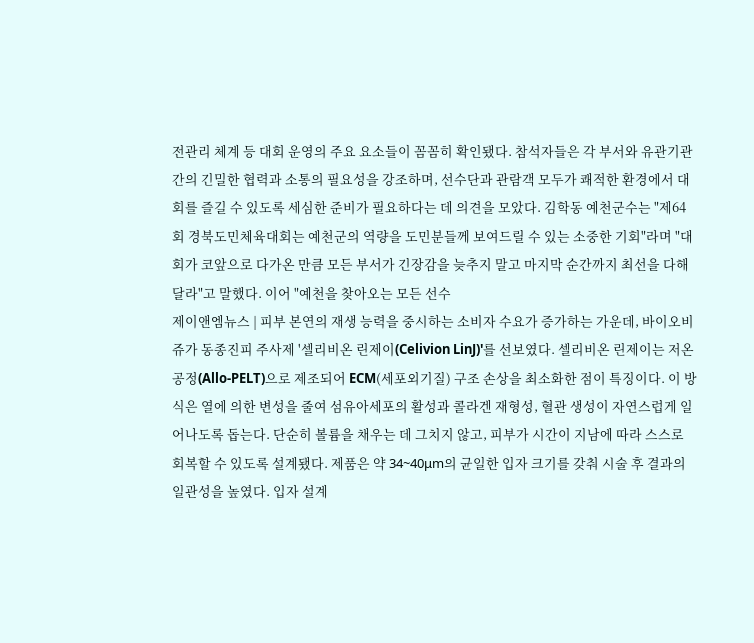전관리 체계 등 대회 운영의 주요 요소들이 꼼꼼히 확인됐다. 참석자들은 각 부서와 유관기관 간의 긴밀한 협력과 소통의 필요성을 강조하며, 선수단과 관람객 모두가 쾌적한 환경에서 대회를 즐길 수 있도록 세심한 준비가 필요하다는 데 의견을 모았다. 김학동 예천군수는 "제64회 경북도민체육대회는 예천군의 역량을 도민분들께 보여드릴 수 있는 소중한 기회"라며 "대회가 코앞으로 다가온 만큼 모든 부서가 긴장감을 늦추지 말고 마지막 순간까지 최선을 다해 달라"고 말했다. 이어 "예천을 찾아오는 모든 선수
제이앤엠뉴스 | 피부 본연의 재생 능력을 중시하는 소비자 수요가 증가하는 가운데, 바이오비쥬가 동종진피 주사제 '셀리비온 린제이(Celivion LinJ)'를 선보였다. 셀리비온 린제이는 저온 공정(Allo-PELT)으로 제조되어 ECM(세포외기질) 구조 손상을 최소화한 점이 특징이다. 이 방식은 열에 의한 변성을 줄여 섬유아세포의 활성과 콜라겐 재형성, 혈관 생성이 자연스럽게 일어나도록 돕는다. 단순히 볼륨을 채우는 데 그치지 않고, 피부가 시간이 지남에 따라 스스로 회복할 수 있도록 설계됐다. 제품은 약 34~40μm의 균일한 입자 크기를 갖춰 시술 후 결과의 일관성을 높였다. 입자 설계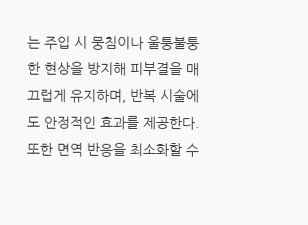는 주입 시 뭉침이나 울퉁불퉁한 현상을 방지해 피부결을 매끄럽게 유지하며, 반복 시술에도 안정적인 효과를 제공한다. 또한 면역 반응을 최소화할 수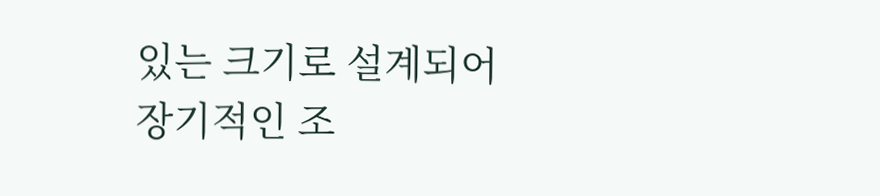있는 크기로 설계되어 장기적인 조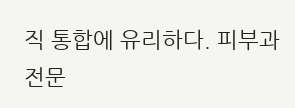직 통합에 유리하다. 피부과 전문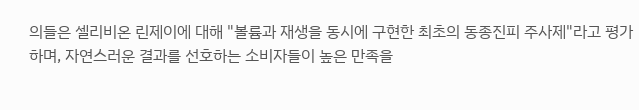의들은 셀리비온 린제이에 대해 "볼륨과 재생을 동시에 구현한 최초의 동종진피 주사제"라고 평가하며, 자연스러운 결과를 선호하는 소비자들이 높은 만족을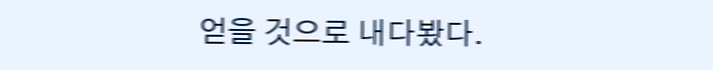얻을 것으로 내다봤다.